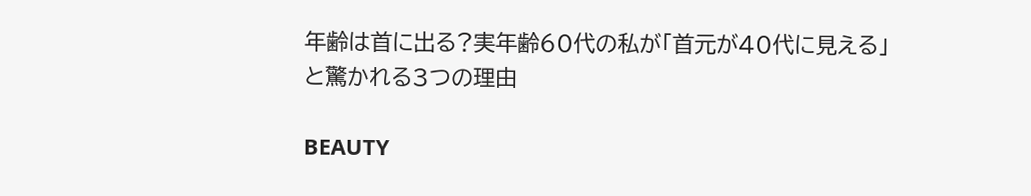年齢は首に出る?実年齢60代の私が「首元が40代に見える」と驚かれる3つの理由

BEAUTY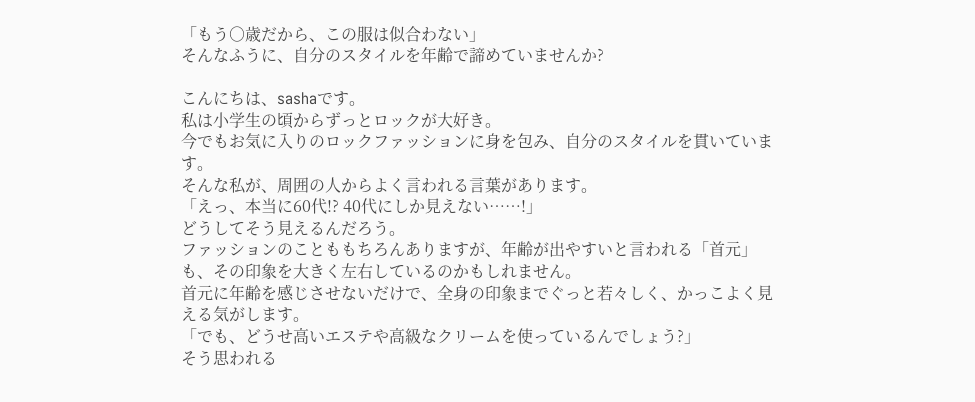「もう○歳だから、この服は似合わない」
そんなふうに、自分のスタイルを年齢で諦めていませんか?

こんにちは、sashaです。
私は小学生の頃からずっとロックが大好き。
今でもお気に入りのロックファッションに身を包み、自分のスタイルを貫いています。
そんな私が、周囲の人からよく言われる言葉があります。
「えっ、本当に60代!? 40代にしか見えない……!」
どうしてそう見えるんだろう。
ファッションのことももちろんありますが、年齢が出やすいと言われる「首元」も、その印象を大きく左右しているのかもしれません。
首元に年齢を感じさせないだけで、全身の印象までぐっと若々しく、かっこよく見える気がします。
「でも、どうせ高いエステや高級なクリームを使っているんでしょう?」
そう思われる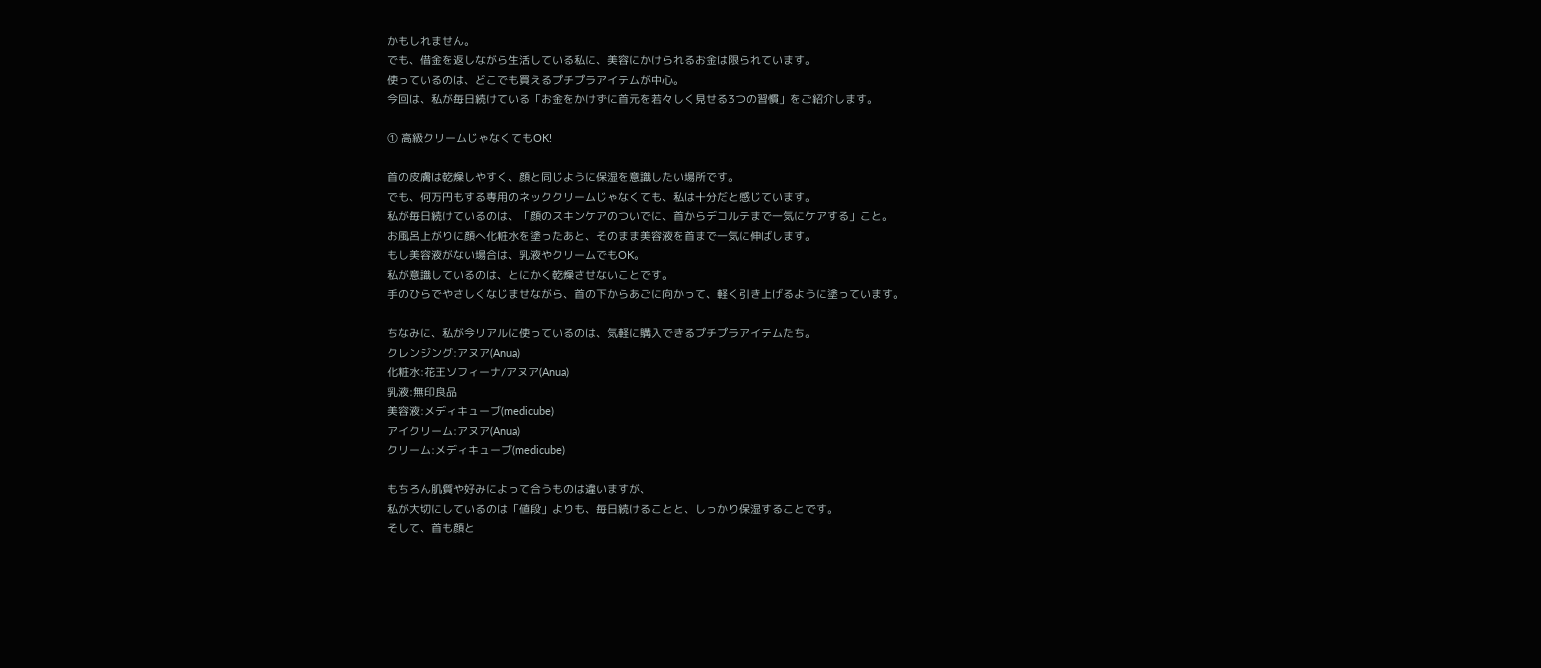かもしれません。
でも、借金を返しながら生活している私に、美容にかけられるお金は限られています。
使っているのは、どこでも買えるプチプラアイテムが中心。
今回は、私が毎日続けている「お金をかけずに首元を若々しく見せる3つの習慣」をご紹介します。

① 高級クリームじゃなくてもOK!

首の皮膚は乾燥しやすく、顔と同じように保湿を意識したい場所です。
でも、何万円もする専用のネッククリームじゃなくても、私は十分だと感じています。
私が毎日続けているのは、「顔のスキンケアのついでに、首からデコルテまで一気にケアする」こと。
お風呂上がりに顔へ化粧水を塗ったあと、そのまま美容液を首まで一気に伸ばします。
もし美容液がない場合は、乳液やクリームでもOK。
私が意識しているのは、とにかく乾燥させないことです。
手のひらでやさしくなじませながら、首の下からあごに向かって、軽く引き上げるように塗っています。

ちなみに、私が今リアルに使っているのは、気軽に購入できるプチプラアイテムたち。
クレンジング:アヌア(Anua)
化粧水:花王ソフィーナ/アヌア(Anua)
乳液:無印良品
美容液:メディキューブ(medicube)
アイクリーム:アヌア(Anua)
クリーム:メディキューブ(medicube)

もちろん肌質や好みによって合うものは違いますが、
私が大切にしているのは「値段」よりも、毎日続けることと、しっかり保湿することです。
そして、首も顔と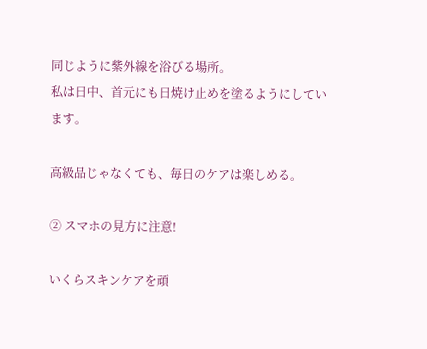同じように紫外線を浴びる場所。
私は日中、首元にも日焼け止めを塗るようにしています。

高級品じゃなくても、毎日のケアは楽しめる。

② スマホの見方に注意!

いくらスキンケアを頑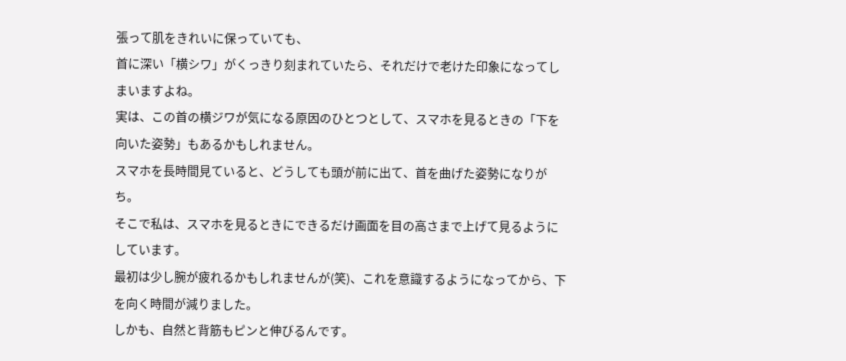張って肌をきれいに保っていても、
首に深い「横シワ」がくっきり刻まれていたら、それだけで老けた印象になってしまいますよね。
実は、この首の横ジワが気になる原因のひとつとして、スマホを見るときの「下を向いた姿勢」もあるかもしれません。
スマホを長時間見ていると、どうしても頭が前に出て、首を曲げた姿勢になりがち。
そこで私は、スマホを見るときにできるだけ画面を目の高さまで上げて見るようにしています。
最初は少し腕が疲れるかもしれませんが(笑)、これを意識するようになってから、下を向く時間が減りました。
しかも、自然と背筋もピンと伸びるんです。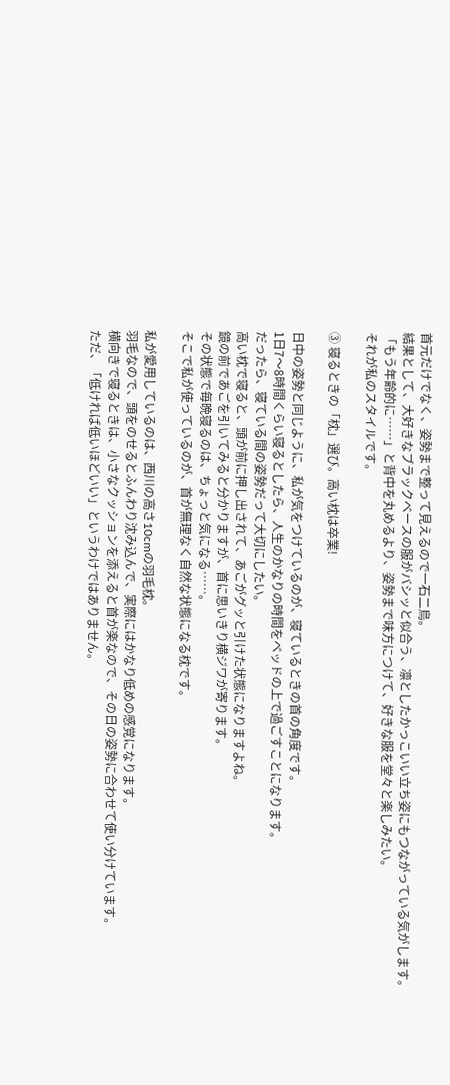首元だけでなく、姿勢まで整って見えるので一石二鳥。
結果として、大好きなブラックベースの服がバシッと似合う、凛としたかっこいい立ち姿にもつながっている気がします。
「もう年齢的に……」と背中を丸めるより、姿勢まで味方につけて、好きな服を堂々と楽しみたい。
それが私のスタイルです。

③ 寝るときの「枕」選び。高い枕は卒業!

日中の姿勢と同じように、私が気をつけているのが、寝ているときの首の角度です。
1日7〜8時間くらい寝るとしたら、人生のかなりの時間をベッドの上で過ごすことになります。
だったら、寝ている間の姿勢だって大切にしたい。
高い枕で寝ると、頭が前に押し出されて、あごがグッと引けた状態になりますよね。
鏡の前であごを引いてみると分かりますが、首に思いきり横ジワが寄ります。
その状態で毎晩寝るのは、ちょっと気になる……。
そこで私が使っているのが、首が無理なく自然な状態になる枕です。

私が愛用しているのは、西川の高さ10cmの羽毛枕。
羽毛なので、頭をのせるとふんわり沈み込んで、実際にはかなり低めの感覚になります。
横向きで寝るときは、小さなクッションを添えると首が楽なので、その日の姿勢に合わせて使い分けています。
ただ、「低ければ低いほどいい」というわけではありません。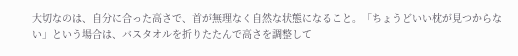大切なのは、自分に合った高さで、首が無理なく自然な状態になること。「ちょうどいい枕が見つからない」という場合は、バスタオルを折りたたんで高さを調整して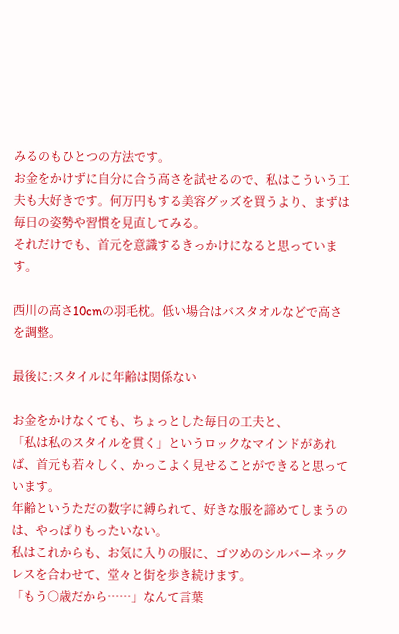みるのもひとつの方法です。
お金をかけずに自分に合う高さを試せるので、私はこういう工夫も大好きです。何万円もする美容グッズを買うより、まずは毎日の姿勢や習慣を見直してみる。
それだけでも、首元を意識するきっかけになると思っています。

西川の高さ10cmの羽毛枕。低い場合はバスタオルなどで高さを調整。

最後に:スタイルに年齢は関係ない

お金をかけなくても、ちょっとした毎日の工夫と、
「私は私のスタイルを貫く」というロックなマインドがあれば、首元も若々しく、かっこよく見せることができると思っています。
年齢というただの数字に縛られて、好きな服を諦めてしまうのは、やっぱりもったいない。
私はこれからも、お気に入りの服に、ゴツめのシルバーネックレスを合わせて、堂々と街を歩き続けます。
「もう○歳だから……」なんて言葉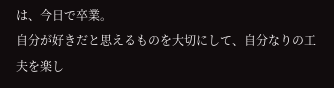は、今日で卒業。
自分が好きだと思えるものを大切にして、自分なりの工夫を楽し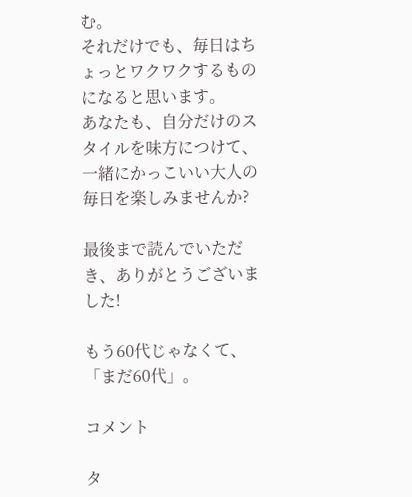む。
それだけでも、毎日はちょっとワクワクするものになると思います。
あなたも、自分だけのスタイルを味方につけて、一緒にかっこいい大人の毎日を楽しみませんか?

最後まで読んでいただき、ありがとうございました!

もう60代じゃなくて、「まだ60代」。

コメント

タ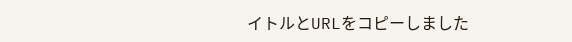イトルとURLをコピーしました